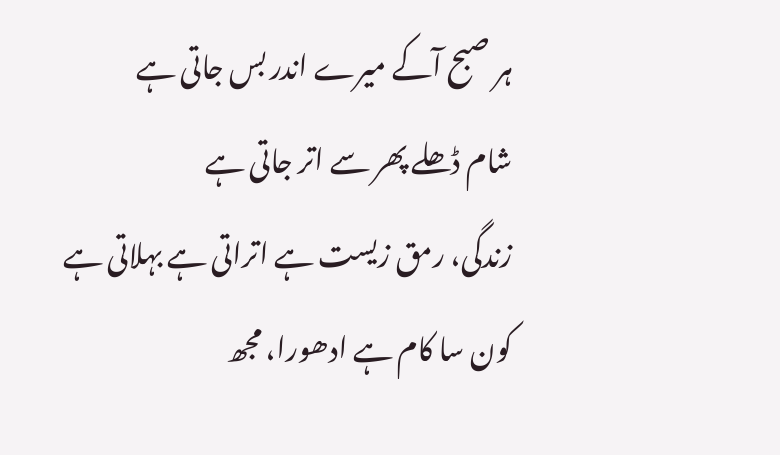ہر صبح آکے میرے اندر بس جاتی ہے
شام ڈھلے پھر سے اتر جاتی ہے
زندگی، رمق زیست ہے اتراتی ہے بہلاتی ہے
کون سا کام ہے ادھورا، مجھ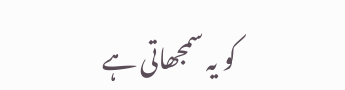کو یہ سمجھاتی ہے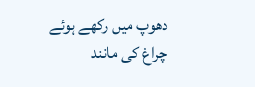دھوپ میں رکھے ہوئے چراغ کی مانند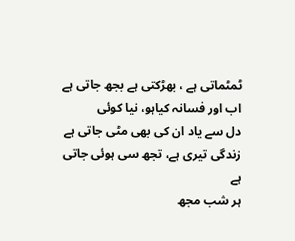ٹمٹماتی ہے ، بھڑکتی ہے بجھ جاتی ہے
اب اور فسانہ کیاہو، نیا کوئی
دل سے یاد ان کی بھی مٹی جاتی ہے
زندگی تیری ہے، تجھ سی ہوئی جاتی ہے
ہر شب مجھ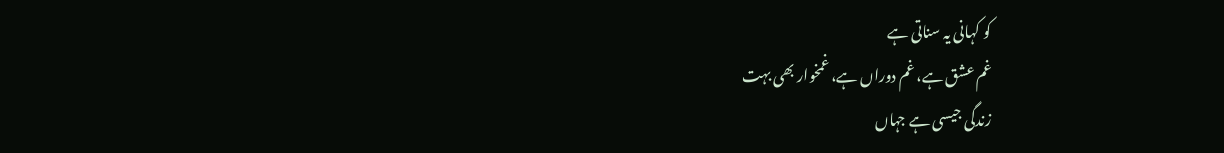کو کہانی یہ سناتی ہے
غم عشق ہے، غم دوراں ہے، غمخوار بھی بہت
زندگی جیسی ہے جہاں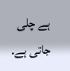ہے چلی جاتی ہے.